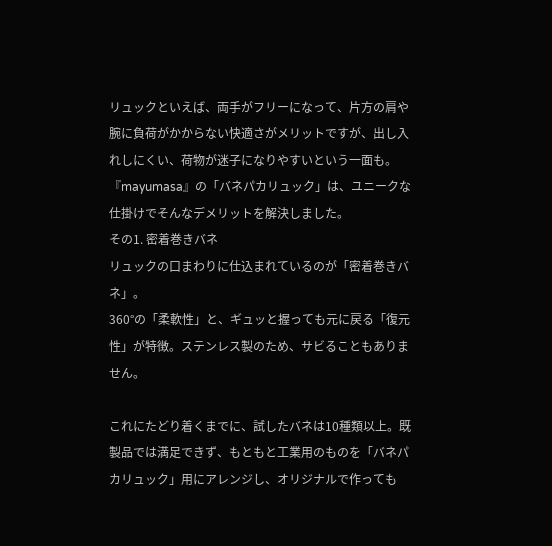リュックといえば、両手がフリーになって、片方の肩や腕に負荷がかからない快適さがメリットですが、出し入れしにくい、荷物が迷子になりやすいという一面も。
『mayumasa』の「バネパカリュック」は、ユニークな仕掛けでそんなデメリットを解決しました。
その1. 密着巻きバネ
リュックの口まわりに仕込まれているのが「密着巻きバネ」。
360°の「柔軟性」と、ギュッと握っても元に戻る「復元性」が特徴。ステンレス製のため、サビることもありません。

これにたどり着くまでに、試したバネは10種類以上。既製品では満足できず、もともと工業用のものを「バネパカリュック」用にアレンジし、オリジナルで作っても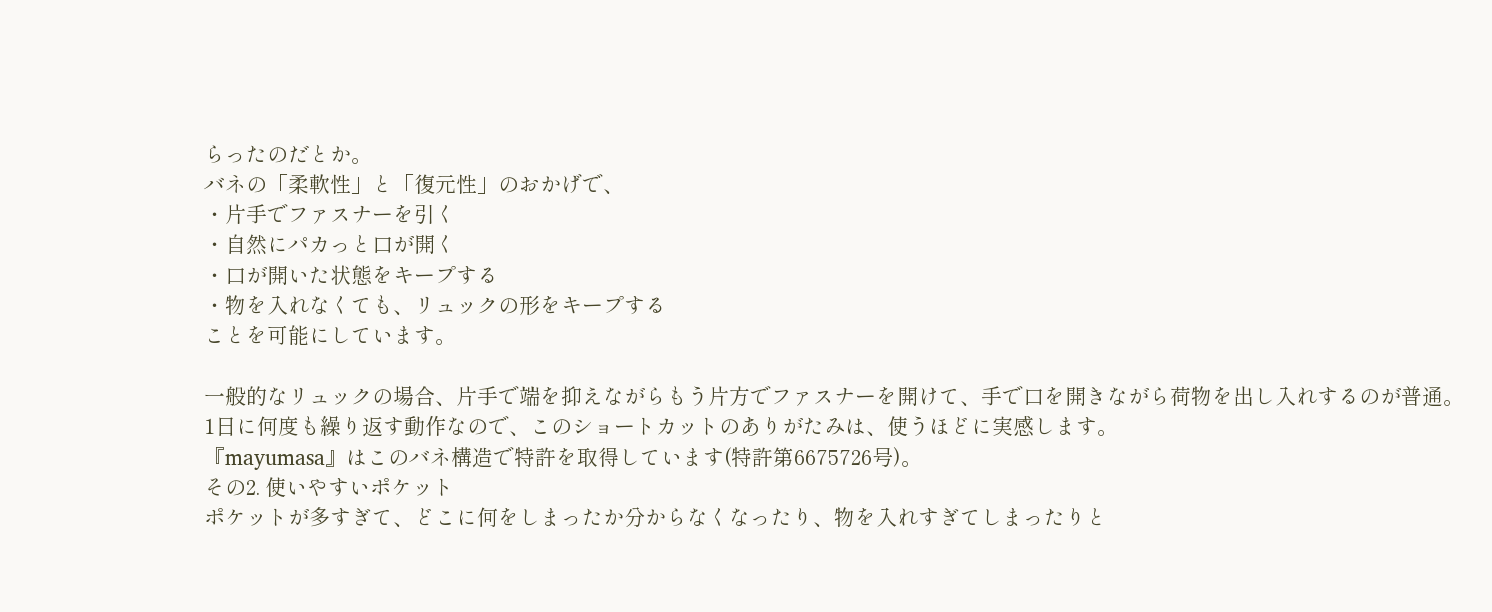らったのだとか。
バネの「柔軟性」と「復元性」のおかげで、
・片手でファスナーを引く
・自然にパカっと口が開く
・口が開いた状態をキープする
・物を入れなくても、リュックの形をキープする
ことを可能にしています。

一般的なリュックの場合、片手で端を抑えながらもう片方でファスナーを開けて、手で口を開きながら荷物を出し入れするのが普通。
1日に何度も繰り返す動作なので、このショートカットのありがたみは、使うほどに実感します。
『mayumasa』はこのバネ構造で特許を取得しています(特許第6675726号)。
その2. 使いやすいポケット
ポケットが多すぎて、どこに何をしまったか分からなくなったり、物を入れすぎてしまったりと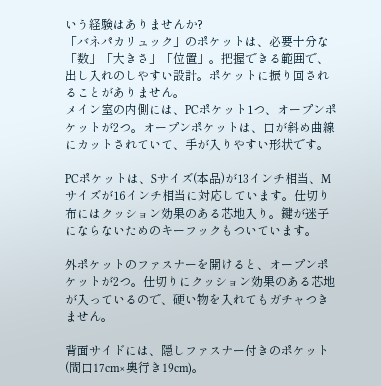いう経験はありませんか?
「バネパカリュック」のポケットは、必要十分な「数」「大きさ」「位置」。把握できる範囲で、出し入れのしやすい設計。ポケットに振り回されることがありません。
メイン室の内側には、PCポケット1つ、オープンポケットが2つ。オープンポケットは、口が斜め曲線にカットされていて、手が入りやすい形状です。

PCポケットは、Sサイズ(本品)が13インチ相当、Mサイズが16インチ相当に対応しています。仕切り布にはクッション効果のある芯地入り。鍵が迷子にならないためのキーフックもついています。

外ポケットのファスナーを開けると、オープンポケットが2つ。仕切りにクッション効果のある芯地が入っているので、硬い物を入れてもガチャつきません。

背面サイドには、隠しファスナー付きのポケット(間口17cm×奥行き19cm)。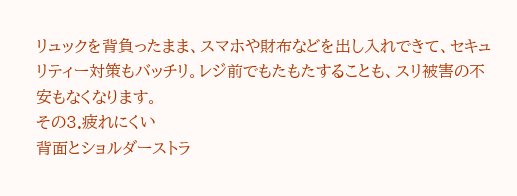リュックを背負ったまま、スマホや財布などを出し入れできて、セキュリティー対策もバッチリ。レジ前でもたもたすることも、スリ被害の不安もなくなります。
その3.疲れにくい
背面とショルダーストラ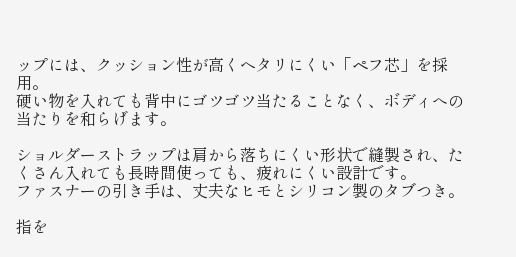ップには、クッション性が高くヘタリにくい「ペフ芯」を採用。
硬い物を入れても背中にゴツゴツ当たることなく、ボディへの当たりを和らげます。

ショルダーストラップは肩から落ちにくい形状で縫製され、たくさん入れても長時間使っても、疲れにくい設計です。
ファスナーの引き手は、丈夫なヒモとシリコン製のタブつき。

指を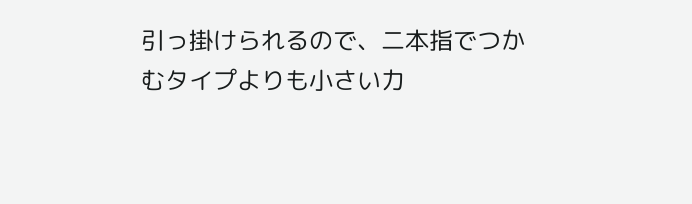引っ掛けられるので、二本指でつかむタイプよりも小さい力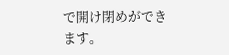で開け閉めができます。